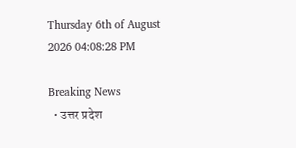Thursday 6th of August 2026 04:08:28 PM

Breaking News
  • उत्तर प्रदेश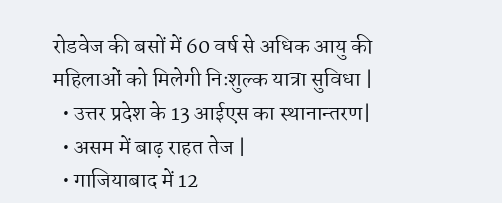रोडवेज की बसों में 60 वर्ष से अधिक आयु की महिलाओं को मिलेगी निःशुल्क यात्रा सुविधा |
  • उत्तर प्रदेश के 13 आईएस का स्थानान्तरण|
  • असम में बाढ़ राहत तेज |
  • गाजियाबाद में 12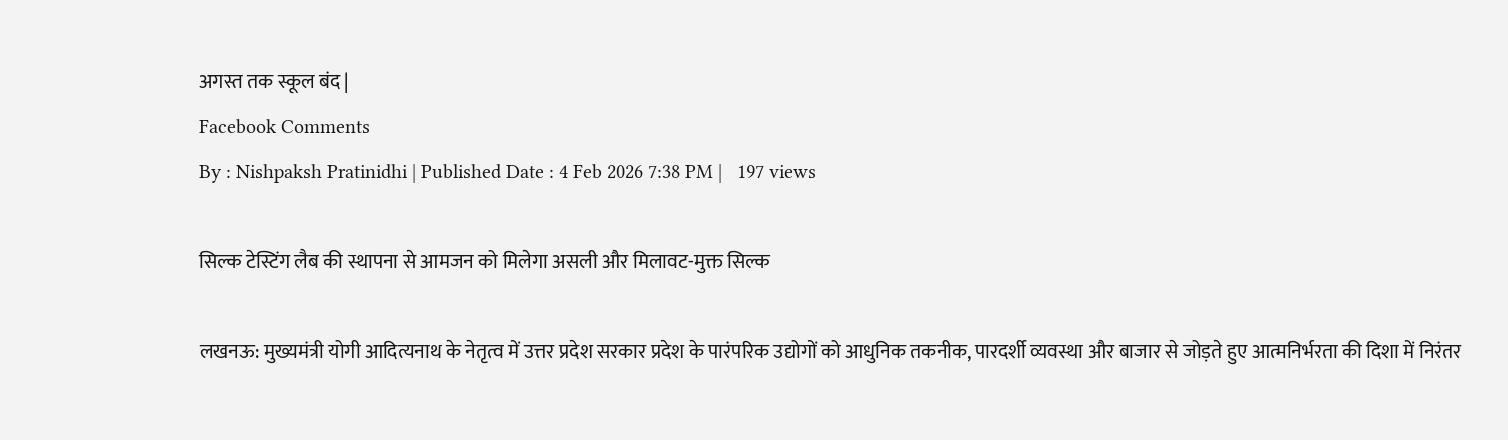अगस्त तक स्कूल बंद |
Facebook Comments
By : Nishpaksh Pratinidhi | Published Date : 4 Feb 2026 7:38 PM |   197 views

सिल्क टेस्टिंग लैब की स्थापना से आमजन को मिलेगा असली और मिलावट-मुक्त सिल्क

लखनऊ: मुख्यमंत्री योगी आदित्यनाथ के नेतृत्व में उत्तर प्रदेश सरकार प्रदेश के पारंपरिक उद्योगों को आधुनिक तकनीक, पारदर्शी व्यवस्था और बाजार से जोड़ते हुए आत्मनिर्भरता की दिशा में निरंतर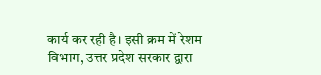कार्य कर रही है। इसी क्रम में रेशम विभाग, उत्तर प्रदेश सरकार द्वारा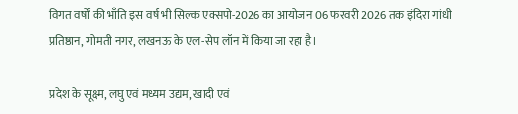विगत वर्षों की भाँति इस वर्ष भी सिल्क एक्सपो-2026 का आयोजन 06 फरवरी 2026 तक इंदिरा गांधी प्रतिष्ठान, गोमती नगर, लखनऊ के एल-सेप लॉन में किया जा रहा है।

प्रदेश के सूक्ष्म, लघु एवं मध्यम उद्यम, खादी एवं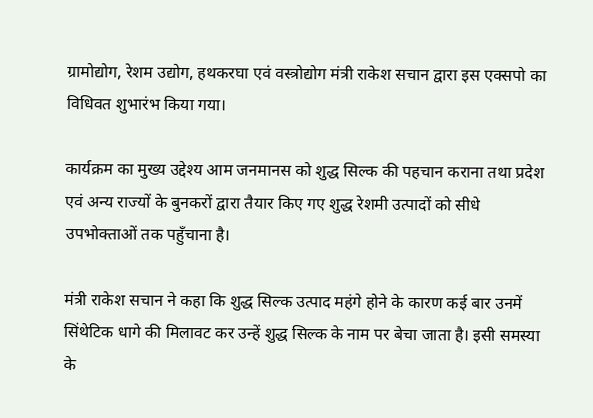ग्रामोद्योग, रेशम उद्योग, हथकरघा एवं वस्त्रोद्योग मंत्री राकेश सचान द्वारा इस एक्सपो का विधिवत शुभारंभ किया गया।

कार्यक्रम का मुख्य उद्देश्य आम जनमानस को शुद्ध सिल्क की पहचान कराना तथा प्रदेश एवं अन्य राज्यों के बुनकरों द्वारा तैयार किए गए शुद्ध रेशमी उत्पादों को सीधे उपभोक्ताओं तक पहुँचाना है।

मंत्री राकेश सचान ने कहा कि शुद्ध सिल्क उत्पाद महंगे होने के कारण कई बार उनमें सिंथेटिक धागे की मिलावट कर उन्हें शुद्ध सिल्क के नाम पर बेचा जाता है। इसी समस्या के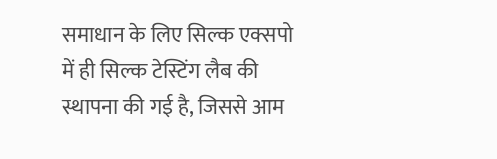समाधान के लिए सिल्क एक्सपो में ही सिल्क टेस्टिंग लैब की स्थापना की गई है, जिससे आम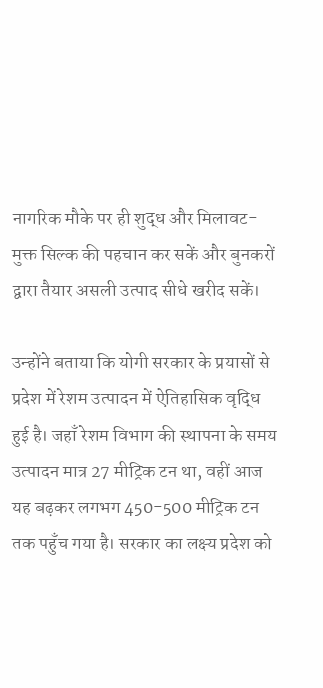नागरिक मौके पर ही शुद्ध और मिलावट-मुक्त सिल्क की पहचान कर सकें और बुनकरों द्वारा तैयार असली उत्पाद सीधे खरीद सकें।

उन्होंने बताया कि योगी सरकार के प्रयासों से प्रदेश में रेशम उत्पादन में ऐतिहासिक वृद्धि हुई है। जहाँ रेशम विभाग की स्थापना के समय उत्पादन मात्र 27 मीट्रिक टन था, वहीं आज यह बढ़कर लगभग 450-500 मीट्रिक टन तक पहुँच गया है। सरकार का लक्ष्य प्रदेश को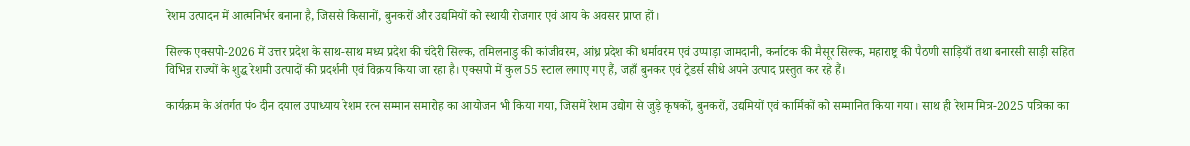रेशम उत्पादन में आत्मनिर्भर बनाना है, जिससे किसानों, बुनकरों और उद्यमियों को स्थायी रोजगार एवं आय के अवसर प्राप्त हों।

सिल्क एक्सपो-2026 में उत्तर प्रदेश के साथ-साथ मध्य प्रदेश की चंदेरी सिल्क, तमिलनाडु की कांजीवरम, आंध्र प्रदेश की धर्मावरम एवं उप्पाड़ा जामदानी, कर्नाटक की मैसूर सिल्क, महाराष्ट्र की पैठणी साड़ियाँ तथा बनारसी साड़ी सहित विभिन्न राज्यों के शुद्ध रेशमी उत्पादों की प्रदर्शनी एवं विक्रय किया जा रहा है। एक्सपो में कुल 55 स्टाल लगाए गए हैं, जहाँ बुनकर एवं ट्रेडर्स सीधे अपने उत्पाद प्रस्तुत कर रहे हैं।

कार्यक्रम के अंतर्गत पं० दीन दयाल उपाध्याय रेशम रत्न सम्मान समारोह का आयोजन भी किया गया, जिसमें रेशम उद्योग से जुड़े कृषकों, बुनकरों, उद्यमियों एवं कार्मिकों को सम्मानित किया गया। साथ ही रेशम मित्र-2025 पत्रिका का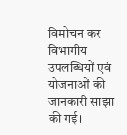विमोचन कर विभागीय उपलब्धियों एवं योजनाओं की जानकारी साझा की गई।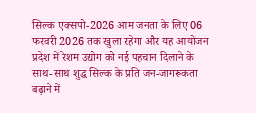सिल्क एक्सपो-2026 आम जनता के लिए 06 फरवरी 2026 तक खुला रहेगा और यह आयोजन प्रदेश में रेशम उद्योग को नई पहचान दिलाने के साथ-साथ शुद्ध सिल्क के प्रति जन-जागरूकता बढ़ाने में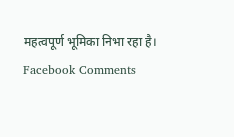महत्वपूर्ण भूमिका निभा रहा है।
Facebook Comments